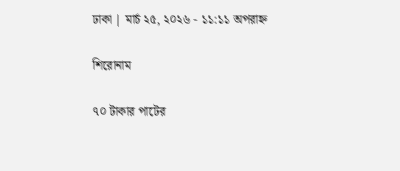ঢাকা | মার্চ ২৫, ২০২৬ - ১১:১১ অপরাহ্ন

শিরোনাম

৭০ টাকার পাটের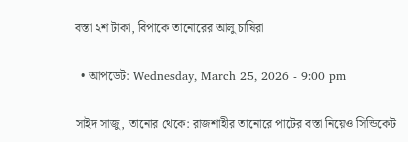বস্তা ২শ টাকা, বিপাকে তানোরের আলু চাষিরা

  • আপডেট: Wednesday, March 25, 2026 - 9:00 pm

সাইদ সাজু, তানোর থেকে: রাজশাহীর তানোরে পাটের বস্তা নিয়েও সিন্ডিকেট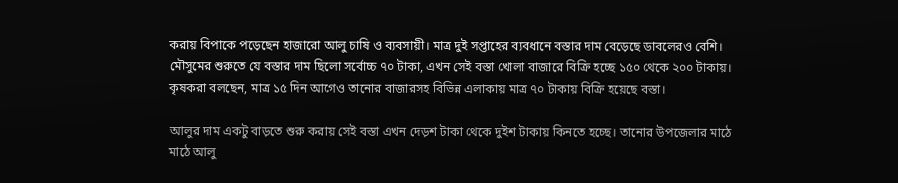করায় বিপাকে পড়েছেন হাজারো আলু চাষি ও ব্যবসায়ী। মাত্র দুই সপ্তাহের ব্যবধানে বস্তার দাম বেড়েছে ডাবলেরও বেশি। মৌসুমের শুরুতে যে বস্তার দাম ছিলো সর্বোচ্চ ৭০ টাকা, এখন সেই বস্তা খোলা বাজারে বিক্রি হচ্ছে ১৫০ থেকে ২০০ টাকায়।  কৃষকরা বলছেন, মাত্র ১৫ দিন আগেও তানোর বাজারসহ বিভিন্ন এলাকায় মাত্র ৭০ টাকায় বিক্রি হয়েছে বস্তা।

আলুর দাম একটু বাড়তে শুরু করায় সেই বস্তা এখন দেড়শ টাকা থেকে দুইশ টাকায় কিনতে হচ্ছে। তানোর উপজেলার মাঠে মাঠে আলু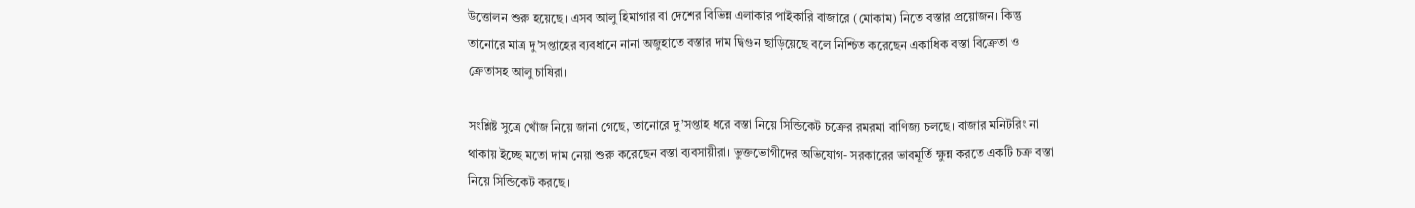উত্তোলন শুরু হয়েছে। এসব আলু হিমাগার বা দেশের বিভিন্ন এলাকার পাইকারি বাজারে (মোকাম) নিতে বস্তার প্রয়োজন। কিন্তু তানোরে মাত্র দু’সপ্তাহের ব্যবধানে নানা অজুহাতে বস্তার দাম দ্বিগুন ছাড়িয়েছে বলে নিশ্চিত করেছেন একাধিক বস্তা বিক্রেতা ও ক্রেতাসহ আলু চাষিরা।

সংশ্লিষ্ট সুত্রে খোঁজ নিয়ে জানা গেছে, তানোরে দু’সপ্তাহ ধরে বস্তা নিয়ে সিন্ডিকেট চক্রের রমরমা বাণিজ্য চলছে। বাজার মনিটরিং না থাকায় ইচ্ছে মতো দাম নেয়া শুরু করেছেন বস্তা ব্যবসায়ীরা। ভুক্তভোগীদের অভিযোগ- সরকারের ভাবমূর্তি ক্ষুন্ন করতে একটি চক্র বস্তা নিয়ে সিন্ডিকেট করছে।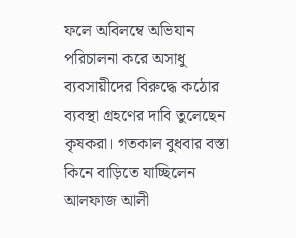ফলে অবিলম্বে অভিযান পরিচালনা করে অসাধু ব্যবসায়ীদের বিরুদ্ধে কঠোর ব্যবস্থা গ্রহণের দাবি তুলেছেন কৃষকরা। গতকাল বুধবার বস্তা কিনে বাড়িতে যাচ্ছিলেন আলফাজ আলী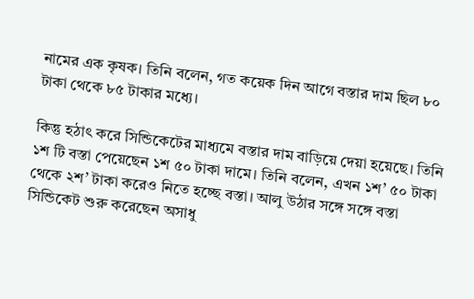নামের এক কৃষক। তিনি বলেন, গত কয়েক দিন আগে বস্তার দাম ছিল ৮০ টাকা থেকে ৮৫ টাকার মধ্যে।

কিন্তু হঠাৎ করে সিন্ডিকেটের মাধ্যমে বস্তার দাম বাড়িয়ে দেয়া হয়েছে। তিনি ১শ টি বস্তা পেয়েছেন ১শ ৫০ টাকা দামে। তিনি বলেন, এখন ১শ’ ৫০ টাকা থেকে ২শ’ টাকা করেও নিতে হচ্ছে বস্তা। আলু উঠার সঙ্গে সঙ্গে বস্তা সিন্ডিকেট শুরু করেছেন অসাধু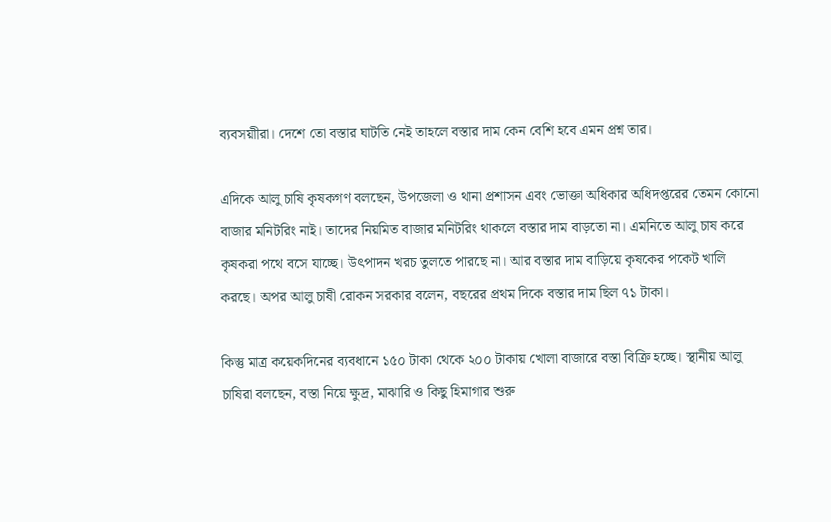ব্যবসয়াীরা। দেশে তো বস্তার ঘাটতি নেই তাহলে বস্তার দাম কেন বেশি হবে এমন প্রশ্ন তার।

এদিকে আলু চাষি কৃষকগণ বলছেন, উপজেলা ও থানা প্রশাসন এবং ভোক্তা অধিকার অধিদপ্তরের তেমন কোনো বাজার মনিটরিং নাই। তাদের নিয়মিত বাজার মনিটরিং থাকলে বস্তার দাম বাড়তো না। এমনিতে আলু চাষ করে কৃষকরা পথে বসে যাচ্ছে। উৎপাদন খরচ তুলতে পারছে না। আর বস্তার দাম বাড়িয়ে কৃষকের পকেট খালি করছে। অপর আলু চাষী রোকন সরকার বলেন, বছরের প্রথম দিকে বস্তার দাম ছিল ৭১ টাকা।

কিস্তু মাত্র কয়েকদিনের ব্যবধানে ১৫০ টাকা থেকে ২০০ টাকায় খোলা বাজারে বস্তা বিক্রি হচ্ছে। স্থানীয় আলু চাষিরা বলছেন, বস্তা নিয়ে ক্ষুদ্র, মাঝারি ও কিছু হিমাগার শুরু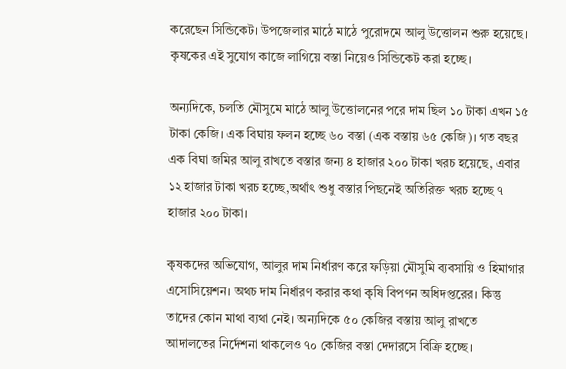করেছেন সিন্ডিকেট। উপজেলার মাঠে মাঠে পুরোদমে আলু উত্তোলন শুরু হয়েছে। কৃষকের এই সুযোগ কাজে লাগিয়ে বস্তা নিয়েও সিন্ডিকেট করা হচ্ছে।

অন্যদিকে, চলতি মৌসুমে মাঠে আলু উত্তোলনের পরে দাম ছিল ১০ টাকা এখন ১৫ টাকা কেজি। এক বিঘায় ফলন হচ্ছে ৬০ বস্তা (এক বস্তায় ৬৫ কেজি)। গত বছর এক বিঘা জমির আলু রাখতে বস্তার জন্য ৪ হাজার ২০০ টাকা খরচ হয়েছে, এবার ১২ হাজার টাকা খরচ হচ্ছে,অর্থাৎ শুধু বস্তার পিছনেই অতিরিক্ত খরচ হচ্ছে ৭ হাজার ২০০ টাকা।

কৃষকদের অভিযোগ, আলুর দাম নির্ধারণ করে ফড়িয়া মৌসুমি ব্যবসায়ি ও হিমাগার এসোসিয়েশন। অথচ দাম নির্ধারণ করার কথা কৃষি বিপণন অধিদপ্তরের। কিন্তু তাদের কোন মাথা ব্যথা নেই। অন্যদিকে ৫০ কেজির বস্তায় আলু রাখতে আদালতের নির্দেশনা থাকলেও ৭০ কেজির বস্তা দেদারসে বিক্রি হচ্ছে।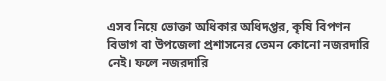এসব নিয়ে ভোক্তা অধিকার অধিদপ্তর, কৃষি বিপণন বিভাগ বা উপজেলা প্রশাসনের তেমন কোনো নজরদারি নেই। ফলে নজরদারি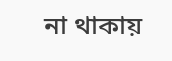না থাকায়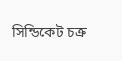সিন্ডিকেট চক্র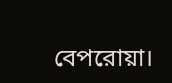বেপরোয়া।